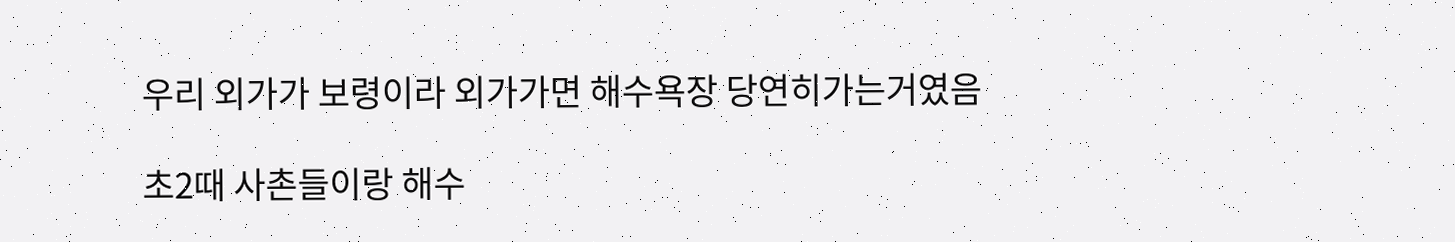우리 외가가 보령이라 외가가면 해수욕장 당연히가는거였음

초2때 사촌들이랑 해수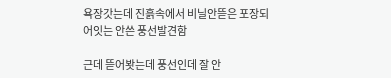욕장갓는데 진흙속에서 비닐안뜯은 포장되어잇는 안쓴 풍선발견함

근데 뜯어봣는데 풍선인데 잘 안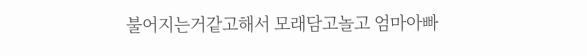불어지는거같고해서 모래담고놀고 엄마아빠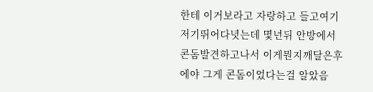한테 이거보라고 자랑하고 들고여기저기뛰어다녓는데 몇년뒤 안방에서 콘돔발견하고나서 이게뭔지깨달은후에야 그게 콘돔이었다는걸 알았음